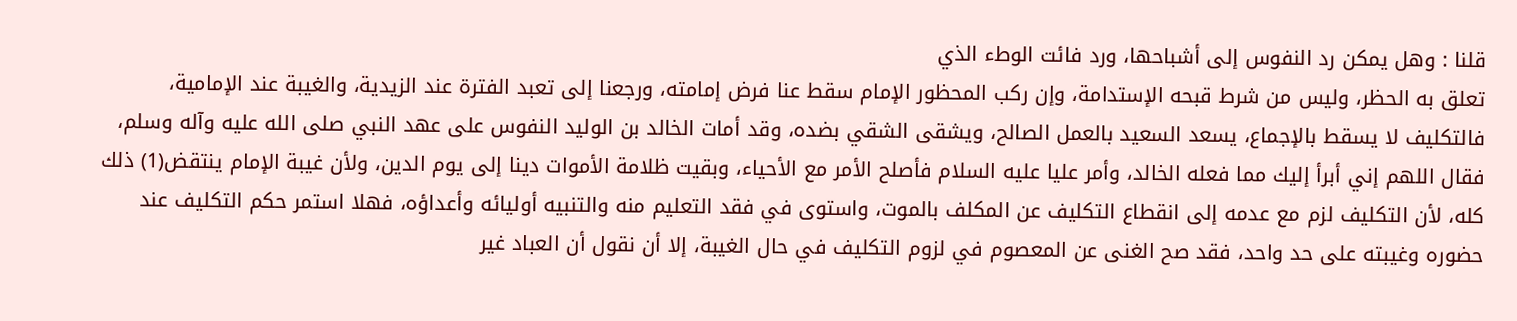قلنا : وهل يمكن رد النفوس إلى أشباحها، ورد فائت الوطء الذي
تعلق به الحظر، وليس من شرط قبحه الإستدامة، وإن ركب المحظور الإمام سقط عنا فرض إمامته، ورجعنا إلى تعبد الفترة عند الزيدية، والغيبة عند الإمامية، فالتكليف لا يسقط بالإجماع، يسعد السعيد بالعمل الصالح، ويشقى الشقي بضده، وقد أمات الخالد بن الوليد النفوس على عهد النبي صلى الله عليه وآله وسلم، فقال اللهم إني أبرأ إليك مما فعله الخالد، وأمر عليا عليه السلام فأصلح الأمر مع الأحياء، وبقيت ظلامة الأموات دينا إلى يوم الدين، ولأن غيبة الإمام ينتقض(1) ذلك كله، لأن التكليف لزم مع عدمه إلى انقطاع التكليف عن المكلف بالموت، واستوى في فقد التعليم منه والتنبيه أوليائه وأعداؤه، فهلا استمر حكم التكليف عند حضوره وغيبته على حد واحد، فقد صح الغنى عن المعصوم في لزوم التكليف في حال الغيبة، إلا أن نقول أن العباد غير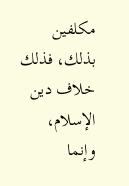مكلفين بذلك، فذلك خلاف دين الإسلام، وإنما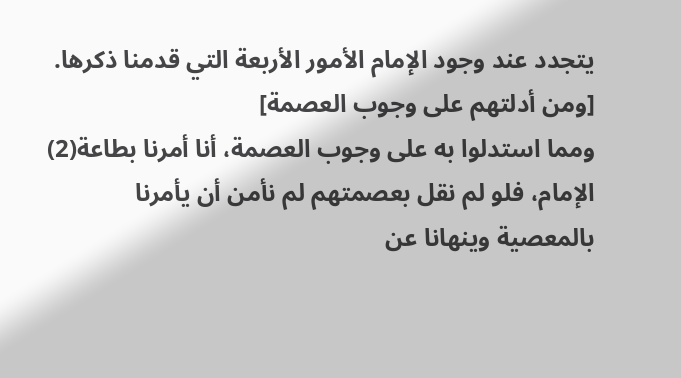يتجدد عند وجود الإمام الأمور الأربعة التي قدمنا ذكرها.
[ومن أدلتهم على وجوب العصمة]
ومما استدلوا به على وجوب العصمة، أنا أمرنا بطاعة(2) الإمام، فلو لم نقل بعصمتهم لم نأمن أن يأمرنا بالمعصية وينهانا عن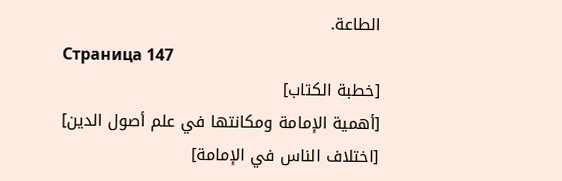الطاعة.
Страница 147
[خطبة الكتاب]
[أهمية الإمامة ومكانتها في علم أصول الدين]
[اختلاف الناس في الإمامة]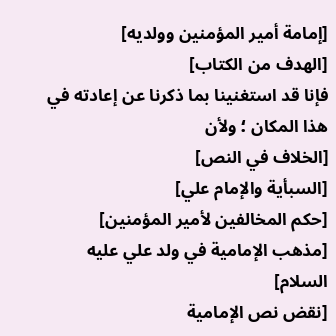[إمامة أمير المؤمنين وولديه]
[الهدف من الكتاب]
فإنا قد استغنينا بما ذكرنا عن إعادته في هذا المكان ؛ ولأن
[الخلاف في النص]
[السبأية والإمام علي]
[حكم المخالفين لأمير المؤمنين]
[مذهب الإمامية في ولد علي عليه السلام]
[نقض نص الإمامية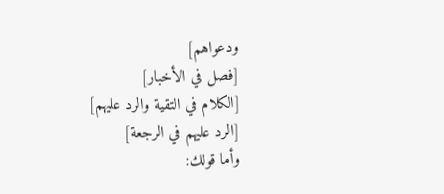ودعواهم]
[فصل في الأخبار]
[الكلام في التقية والرد عليهم]
[الرد عليهم في الرجعة]
وأما قولك: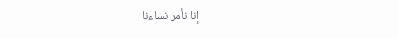إنا نأمر نساءنا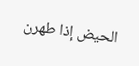الحيض إذا طهرن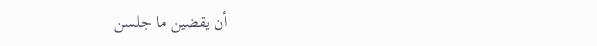أن يقضين ما جلسن